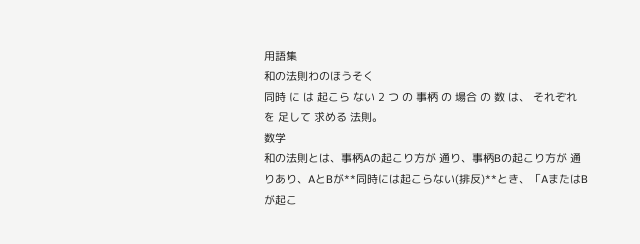用語集
和の法則わのほうそく
同時 に は 起こら ない 2 つ の 事柄 の 場合 の 数 は、 それぞれ を 足して 求める 法則。
数学
和の法則とは、事柄Aの起こり方が 通り、事柄Bの起こり方が 通りあり、AとBが**同時には起こらない(排反)**とき、「AまたはBが起こ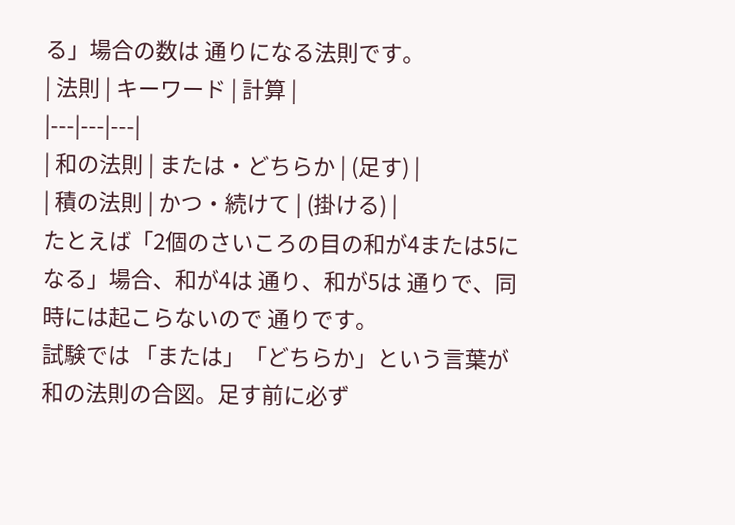る」場合の数は 通りになる法則です。
| 法則 | キーワード | 計算 |
|---|---|---|
| 和の法則 | または・どちらか | (足す) |
| 積の法則 | かつ・続けて | (掛ける) |
たとえば「2個のさいころの目の和が4または5になる」場合、和が4は 通り、和が5は 通りで、同時には起こらないので 通りです。
試験では 「または」「どちらか」という言葉が和の法則の合図。足す前に必ず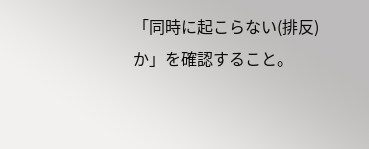「同時に起こらない(排反)か」を確認すること。